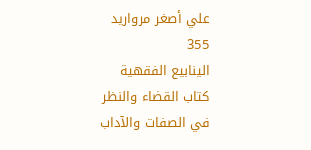علي أصغر مرواريد
355
الينابيع الفقهية
كتاب القضاء والنظر في الصفات والآداب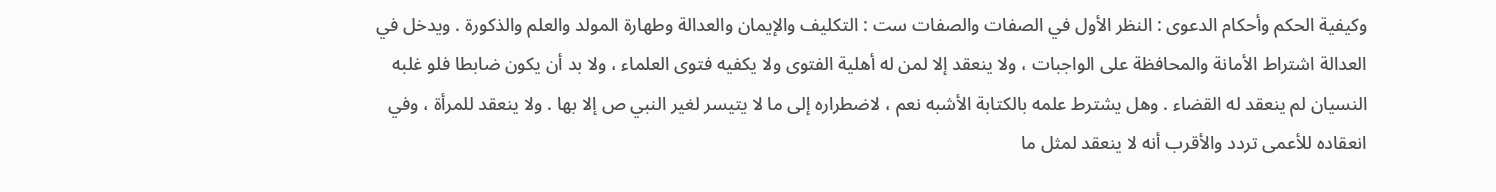وكيفية الحكم وأحكام الدعوى : النظر الأول في الصفات والصفات ست : التكليف والإيمان والعدالة وطهارة المولد والعلم والذكورة . ويدخل في العدالة اشتراط الأمانة والمحافظة على الواجبات ، ولا ينعقد إلا لمن له أهلية الفتوى ولا يكفيه فتوى العلماء ، ولا بد أن يكون ضابطا فلو غلبه النسيان لم ينعقد له القضاء . وهل يشترط علمه بالكتابة الأشبه نعم ، لاضطراره إلى ما لا يتيسر لغير النبي ص إلا بها . ولا ينعقد للمرأة ، وفي انعقاده للأعمى تردد والأقرب أنه لا ينعقد لمثل ما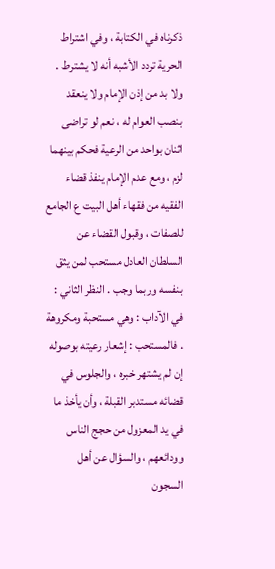ذكرناه في الكتابة ، وفي اشتراط الحرية تردد الأشبه أنه لا يشترط . ولا بد من إذن الإمام ولا ينعقد بنصب العوام له ، نعم لو تراضى اثنان بواحد من الرعية فحكم بينهما لزم ، ومع عدم الإمام ينفذ قضاء الفقيه من فقهاء أهل البيت ع الجامع للصفات ، وقبول القضاء عن السلطان العادل مستحب لمن يثق بنفسه وربما وجب . النظر الثاني : في الآداب : وهي مستحبة ومكروهة . فالمستحب : إشعار رعيته بوصوله إن لم يشتهر خبره ، والجلوس في قضائه مستدبر القبلة ، وأن يأخذ ما في يد المعزول من حجج الناس وودائعهم ، والسؤال عن أهل السجون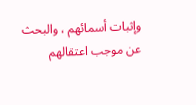وإثبات أسمائهم ، والبحث عن موجب اعتقالهم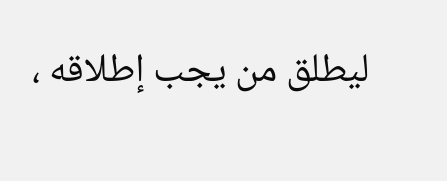ليطلق من يجب إطلاقه ،